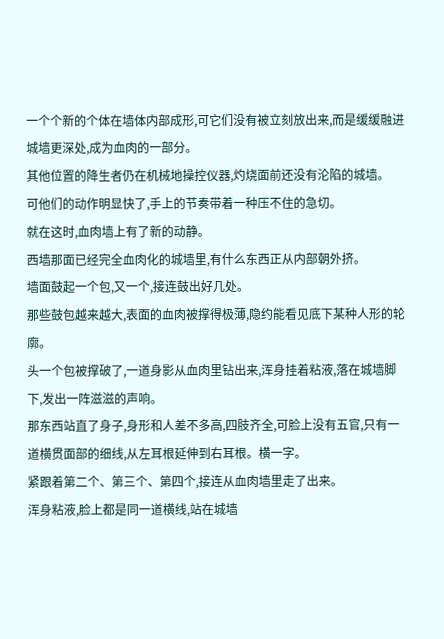一个个新的个体在墙体内部成形,可它们没有被立刻放出来,而是缓缓融进城墙更深处,成为血肉的一部分。
其他位置的降生者仍在机械地操控仪器,灼烧面前还没有沦陷的城墙。
可他们的动作明显快了,手上的节奏带着一种压不住的急切。
就在这时,血肉墙上有了新的动静。
西墙那面已经完全血肉化的城墙里,有什么东西正从内部朝外挤。
墙面鼓起一个包,又一个,接连鼓出好几处。
那些鼓包越来越大,表面的血肉被撑得极薄,隐约能看见底下某种人形的轮廓。
头一个包被撑破了,一道身影从血肉里钻出来,浑身挂着粘液,落在城墙脚下,发出一阵滋滋的声响。
那东西站直了身子,身形和人差不多高,四肢齐全,可脸上没有五官,只有一道横贯面部的细线,从左耳根延伸到右耳根。横一字。
紧跟着第二个、第三个、第四个,接连从血肉墙里走了出来。
浑身粘液,脸上都是同一道横线,站在城墙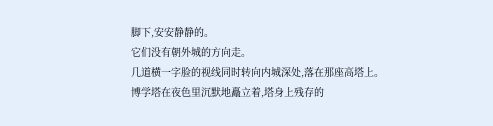脚下,安安静静的。
它们没有朝外城的方向走。
几道横一字脸的视线同时转向内城深处,落在那座高塔上。
博学塔在夜色里沉默地矗立着,塔身上残存的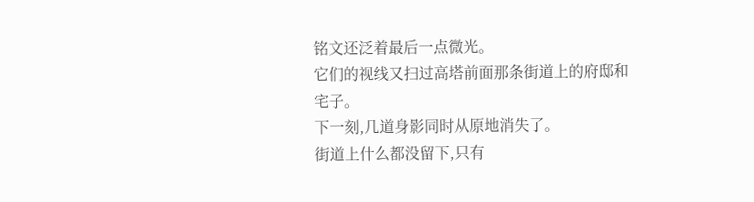铭文还泛着最后一点微光。
它们的视线又扫过高塔前面那条街道上的府邸和宅子。
下一刻,几道身影同时从原地消失了。
街道上什么都没留下,只有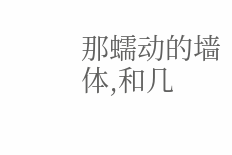那蠕动的墙体,和几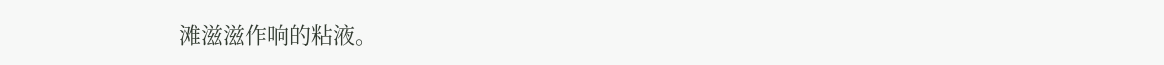滩滋滋作响的粘液。